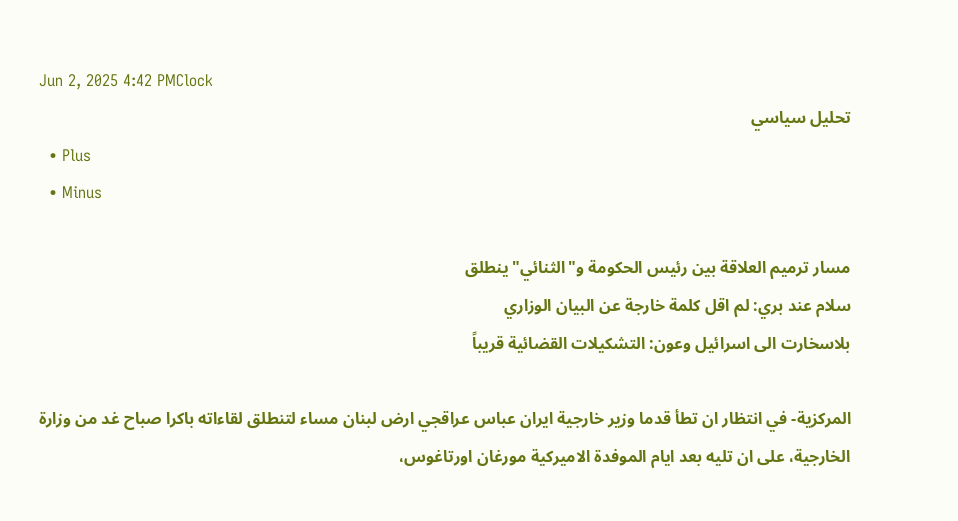Jun 2, 2025 4:42 PMClock
تحليل سياسي
  • Plus
  • Minus

مسار ترميم العلاقة بين رئيس الحكومة و"الثنائي" ينطلق
سلام عند بري: لم اقل كلمة خارجة عن البيان الوزاري
بلاسخارت الى اسرائيل وعون: التشكيلات القضائية قريباً

المركزية- في انتظار ان تطأ قدما وزير خارجية ايران عباس عراقجي ارض لبنان مساء لتنطلق لقاءاته باكرا صباح غد من وزارة الخارجية، على ان تليه بعد ايام الموفدة الاميركية مورغان اورتاغوس،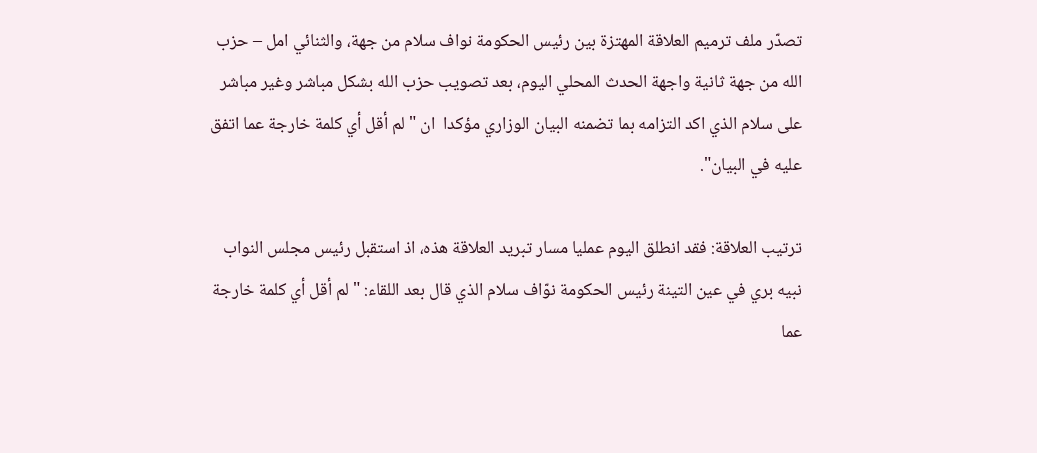تصدّر ملف ترميم العلاقة المهتزة بين رئيس الحكومة نواف سلام من جهة، والثنائي امل – حزب الله من جهة ثانية واجهة الحدث المحلي اليوم، بعد تصويب حزب الله بشكل مباشر وغير مباشر على سلام الذي اكد التزامه بما تضمنه البيان الوزاري مؤكدا  ان " لم أقل أي كلمة خارجة عما اتفق عليه في البيان".

ترتيب العلاقة: فقد انطلق اليوم عمليا مسار تبريد العلاقة هذه، اذ استقبل رئيس مجلس النواب نبيه بري في عين التينة رئيس الحكومة نوّاف سلام الذي قال بعد اللقاء: "لم أقل أي كلمة خارجة عما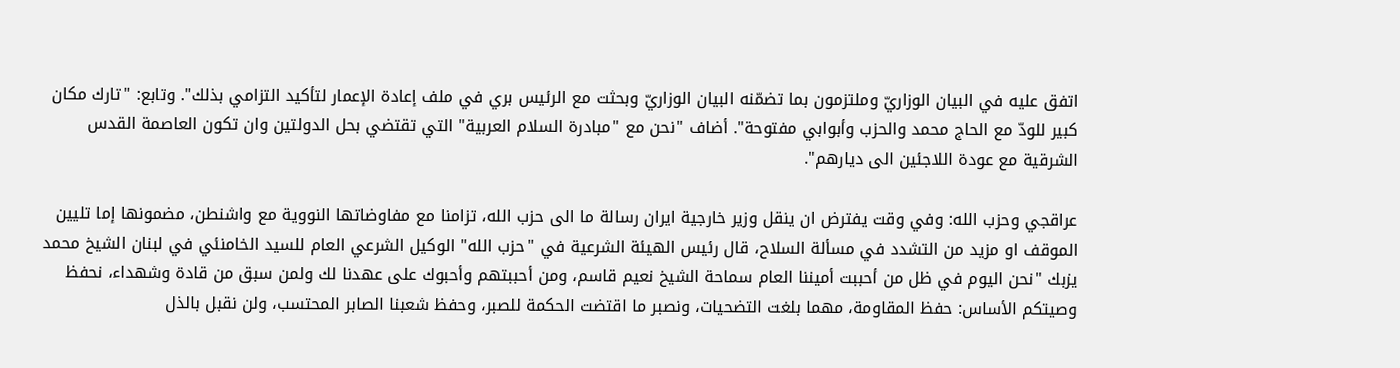اتفق عليه في البيان الوزاريّ وملتزمون بما تضمّنه البيان الوزاريّ وبحثت مع الرئيس بري في ملف إعادة الإعمار لتأكيد التزامي بذلك". وتابع: "تارك مكان كبير للودّ مع الحاج محمد والحزب وأبوابي مفتوحة". أضاف "نحن مع "مبادرة السلام العربية" التي تقتضي بحل الدولتين وان تكون العاصمة القدس الشرقية مع عودة اللاجئين الى ديارهم".

عراقجي وحزب الله: وفي وقت يفترض ان ينقل وزير خارجية ايران رسالة ما الى حزب الله، تزامنا مع مفاوضاتها النووية مع واشنطن، مضمونها إما تليين الموقف او مزيد من التشدد في مسألة السلاح، قال رئيس الهيئة الشرعية في "حزب الله" الوكيل الشرعي العام للسيد الخامنئي في لبنان الشيخ محمد يزبك "نحن اليوم في ظل من أحببت أميننا العام سماحة الشيخ نعيم قاسم، ومن أحببتهم وأحبوك على عهدنا لك ولمن سبق من قادة وشهداء، نحفظ وصيتكم الأساس: حفظ المقاومة، مهما بلغت التضحيات، ونصبر ما اقتضت الحكمة للصبر، وحفظ شعبنا الصابر المحتسب، ولن نقبل بالذل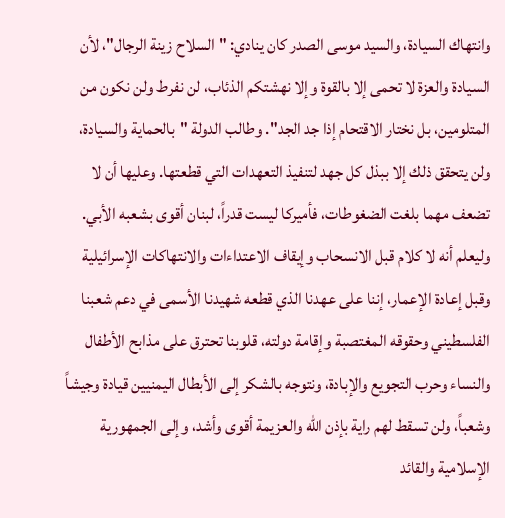وانتهاك السيادة، والسيد موسى الصدر كان ينادي: "السلاح زينة الرجال"، لأن السيادة والعزة لا تحمى إلا بالقوة وإلا نهشتكم الذئاب، لن نفرط ولن نكون من المتلومين، بل نختار الاقتحام إذا جد الجد". وطالب الدولة "بالحماية والسيادة، ولن يتحقق ذلك إلا ببذل كل جهد لتنفيذ التعهدات التي قطعتها. وعليها أن لا تضعف مهما بلغت الضغوطات، فأميركا ليست قدراً، لبنان أقوى بشعبه الأبي. وليعلم أنه لا كلام قبل الانسحاب وإيقاف الاعتداءات والانتهاكات الإسرائيلية وقبل إعادة الإعمار، إننا على عهدنا الذي قطعه شهيدنا الأسمى في دعم شعبنا الفلسطيني وحقوقه المغتصبة وإقامة دولته، قلوبنا تحترق على مذابح الأطفال والنساء وحرب التجويع والإبادة، ونتوجه بالشكر إلى الأبطال اليمنيين قيادة وجيشاً وشعباً، ولن تسقط لهم راية بإذن الله والعزيمة أقوى وأشد، وإلى الجمهورية الإسلامية والقائد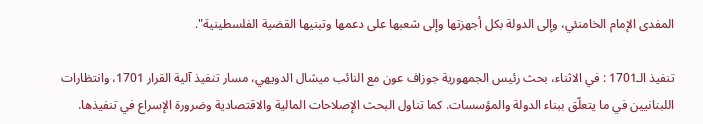المفدى الإمام الخامنئي، وإلى الدولة بكل أجهزتها وإلى شعبها على دعمها وتبنيها القضية الفلسطينية".

تنفيذ الـ1701 : في الاثناء، بحث رئيس الجمهورية جوزاف عون مع النائب ميشال الدويهي، مسار تنفيذ آلية القرار 1701، وانتظارات اللبنانيين في ما يتعلّق ببناء الدولة والمؤسسات. كما تناول البحث الإصلاحات المالية والاقتصادية وضرورة الإسراع في تنفيذها.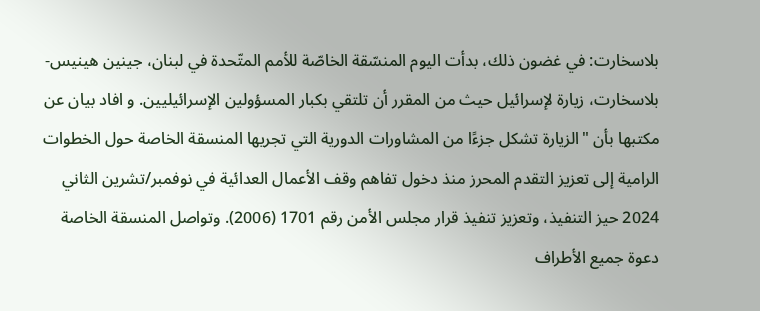بلاسخارت: في غضون ذلك، بدأت اليوم المنسّقة الخاصّة للأمم المتّحدة في لبنان، جينين هينيس- بلاسخارت، زيارة لإسرائيل حيث من المقرر أن تلتقي بكبار المسؤولين الإسرائيليين. و افاد بيان عن مكتبها بأن "الزيارة تشكل جزءًا من المشاورات الدورية التي تجريها المنسقة الخاصة حول الخطوات الرامية إلى تعزيز التقدم المحرز منذ دخول تفاهم وقف الأعمال العدائية في نوفمبر/تشرين الثاني 2024 حيز التنفيذ، وتعزيز تنفيذ قرار مجلس الأمن رقم 1701 (2006). وتواصل المنسقة الخاصة دعوة جميع الأطراف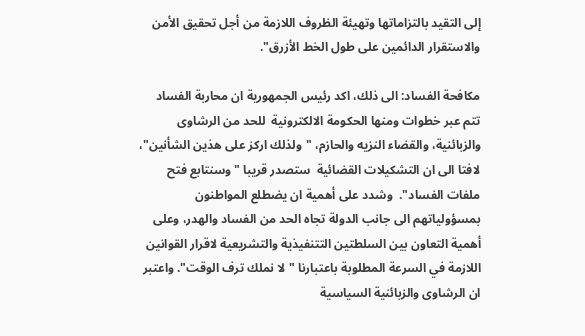إلى التقيد بالتزاماتها وتهيئة الظروف اللازمة من أجل تحقيق الأمن والاستقرار الدائمين على طول الخط الأزرق".

مكافحة الفساد: الى ذلك، اكد رئيس الجمهورية ان محاربة الفساد تتم عبر خطوات ومنها الحكومة الالكترونية  للحد من الرشاوى والزبائنية، والقضاء النزيه والحازم، "ولذلك اركز على هذين الشأنين"، لافتا الى ان التشكيلات القضائية  ستصدر قريبا "وسنتابع فتح ملفات الفساد".  وشدد على أهمية ان يضطلع المواطنون بمسؤولياتهم الى جانب الدولة تجاه الحد من الفساد والهدر، وعلى أهمية التعاون بين السلطتين التتنفيذية والتشريعية لاقرار القوانين اللازمة في السرعة المطلوبة باعتبارنا "لا نملك ترف الوقت". واعتبر ان الرشاوى والزبائنية السياسية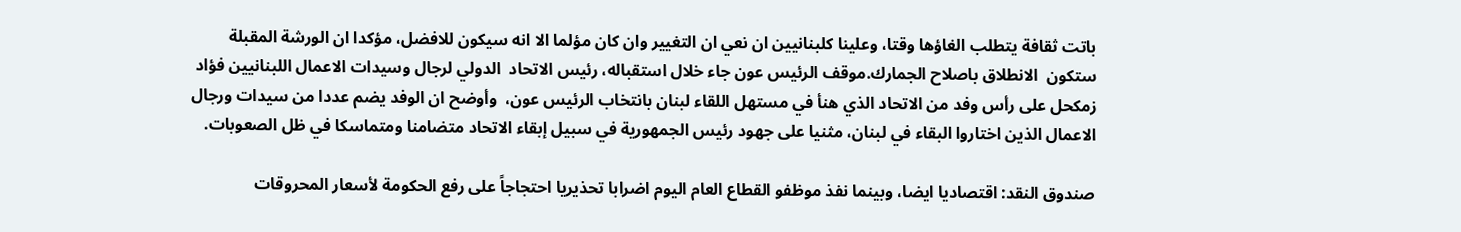باتت ثقافة يتطلب الغاؤها وقتا، وعلينا كلبنانيين ان نعي ان التغيير وان كان مؤلما الا انه سيكون للافضل، مؤكدا ان الورشة المقبلة ستكون  الانطلاق باصلاح الجمارك.موقف الرئيس عون جاء خلال استقباله، رئيس الاتحاد  الدولي لرجال وسيدات الاعمال اللبنانيين فؤاد زمكحل على رأس وفد من الاتحاد الذي هنأ في مستهل اللقاء لبنان بانتخاب الرئيس عون،  وأوضح ان الوفد يضم عددا من سيدات ورجال الاعمال الذين اختاروا البقاء في لبنان، مثنيا على جهود رئيس الجمهورية في سبيل إبقاء الاتحاد متضامنا ومتماسكا في ظل الصعوبات.

صندوق النقد: اقتصاديا ايضا، وبينما نفذ موظفو القطاع العام اليوم اضرابا تحذيريا احتجاجاً على رفع الحكومة لأسعار المحروقات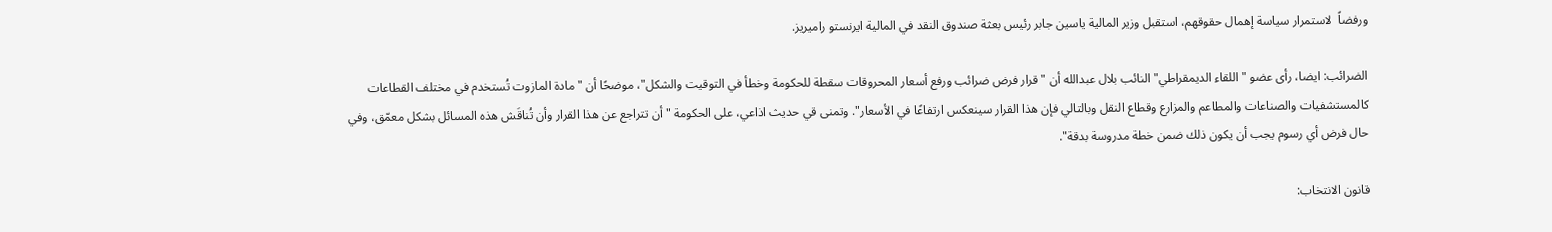ورفضاً  لاستمرار سياسة إهمال حقوقهم، استقبل وزير المالية ياسين جابر رئيس بعثة صندوق النقد في المالية ايرنستو راميريز.

الضرائب: ايضا، رأى عضو "اللقاء الديمقراطي" النائب بلال عبدالله أن "قرار فرض ضرائب ورفع أسعار المحروقات سقطة للحكومة وخطأ في التوقيت والشكل"، موضحًا أن "مادة المازوت تُستخدم في مختلف القطاعات كالمستشفيات والصناعات والمطاعم والمزارع وقطاع النقل وبالتالي فإن هذا القرار سينعكس ارتفاعًا في الأسعار". وتمنى قي حديث اذاعي، على الحكومة "أن تتراجع عن هذا القرار وأن تُناقَش هذه المسائل بشكل معمّق، وفي حال فرض أي رسوم يجب أن يكون ذلك ضمن خطة مدروسة بدقة".

قانون الانتخاب: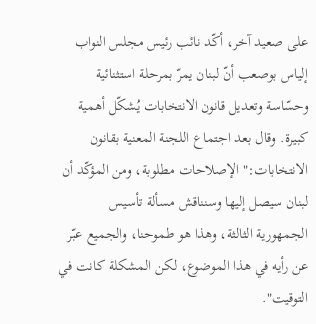على صعيد آخر، أكّد نائب رئيس مجلس النواب إلياس بوصعب أنّ لبنان يمرّ بمرحلة استثنائية وحسّاسة وتعديل قانون الانتخابات يُشكّل أهمية كبيرة. وقال بعد اجتماع اللجنة المعنية بقانون الانتخابات:" الإصلاحات مطلوبة، ومن المؤكّد أن لبنان سيصل إليها وسنناقش مسألة تأسيس الجمهورية الثالثة، وهذا هو طموحنا، والجميع عبّر عن رأيه في هذا الموضوع، لكن المشكلة كانت في التوقيت".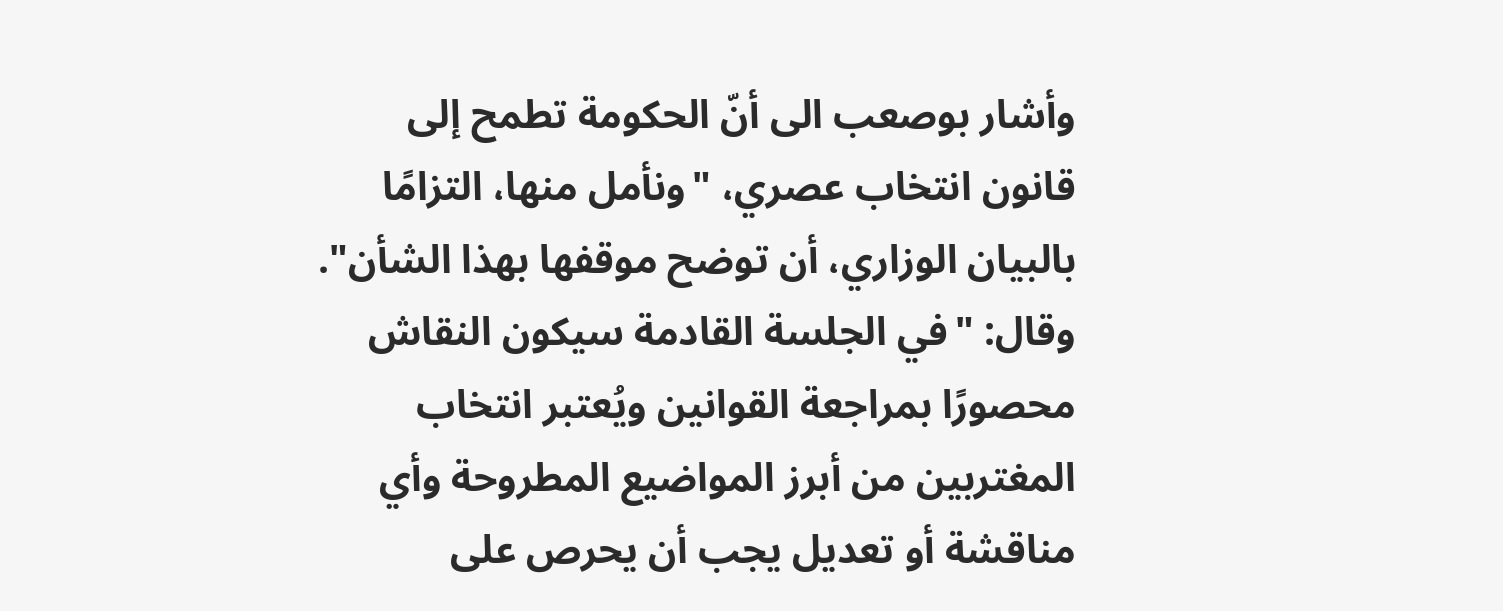وأشار بوصعب الى أنّ الحكومة تطمح إلى قانون انتخاب عصري، "ونأمل منها، التزامًا بالبيان الوزاري، أن توضح موقفها بهذا الشأن".  وقال: "في الجلسة القادمة سيكون النقاش محصورًا بمراجعة القوانين ويُعتبر انتخاب المغتربين من أبرز المواضيع المطروحة وأي مناقشة أو تعديل يجب أن يحرص على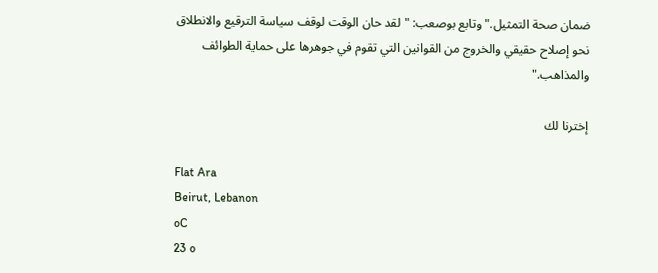ضمان صحة التمثيل." وتابع بوصعب: "لقد حان الوقت لوقف سياسة الترقيع والانطلاق نحو إصلاح حقيقي والخروج من القوانين التي تقوم في جوهرها على حماية الطوائف والمذاهب."

إخترنا لك

Flat Ara
Beirut, Lebanon
oC
23 o